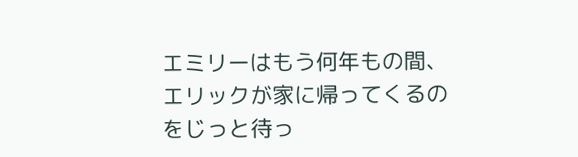エミリーはもう何年もの間、エリックが家に帰ってくるのをじっと待っ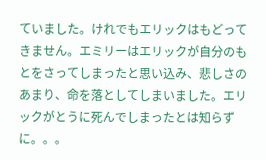ていました。けれでもエリックはもどってきません。エミリーはエリックが自分のもとをさってしまったと思い込み、悲しさのあまり、命を落としてしまいました。エリックがとうに死んでしまったとは知らずに。。。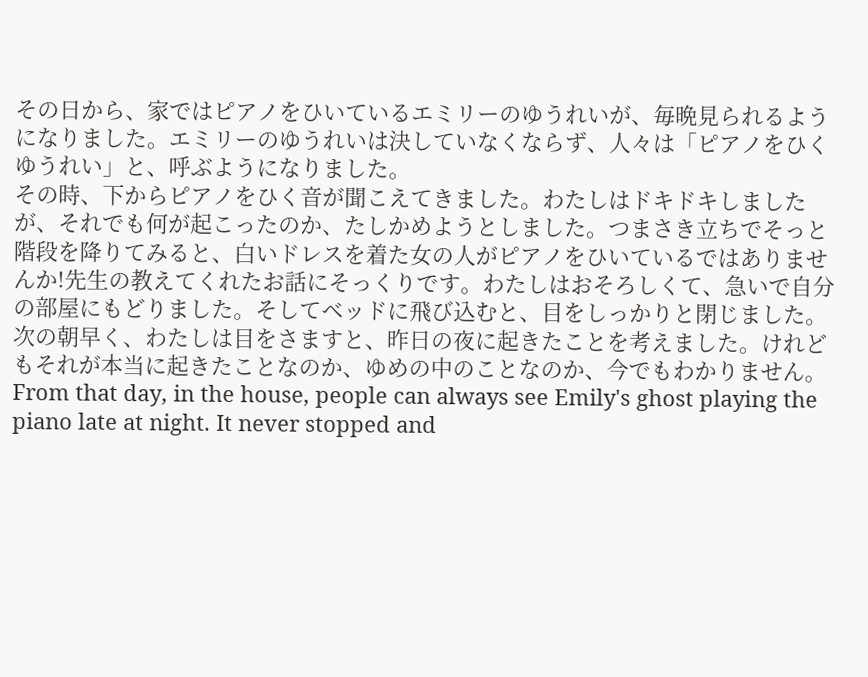その日から、家ではピアノをひいているエミリーのゆうれいが、毎晩見られるようになりました。エミリーのゆうれいは決していなくならず、人々は「ピアノをひくゆうれい」と、呼ぶようになりました。
その時、下からピアノをひく音が聞こえてきました。わたしはドキドキしましたが、それでも何が起こったのか、たしかめようとしました。つまさき立ちでそっと階段を降りてみると、白いドレスを着た女の人がピアノをひいているではありませんか!先生の教えてくれたお話にそっくりです。わたしはおそろしくて、急いで自分の部屋にもどりました。そしてベッドに飛び込むと、目をしっかりと閉じました。次の朝早く、わたしは目をさますと、昨日の夜に起きたことを考えました。けれどもそれが本当に起きたことなのか、ゆめの中のことなのか、今でもわかりません。
From that day, in the house, people can always see Emily's ghost playing the piano late at night. It never stopped and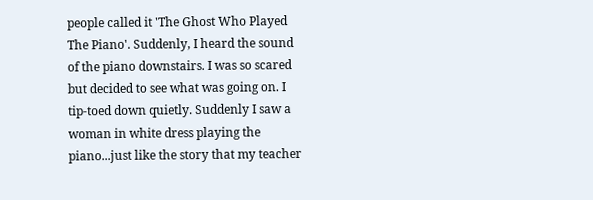people called it 'The Ghost Who Played The Piano'. Suddenly, I heard the sound of the piano downstairs. I was so scared but decided to see what was going on. I tip-toed down quietly. Suddenly I saw a woman in white dress playing the piano...just like the story that my teacher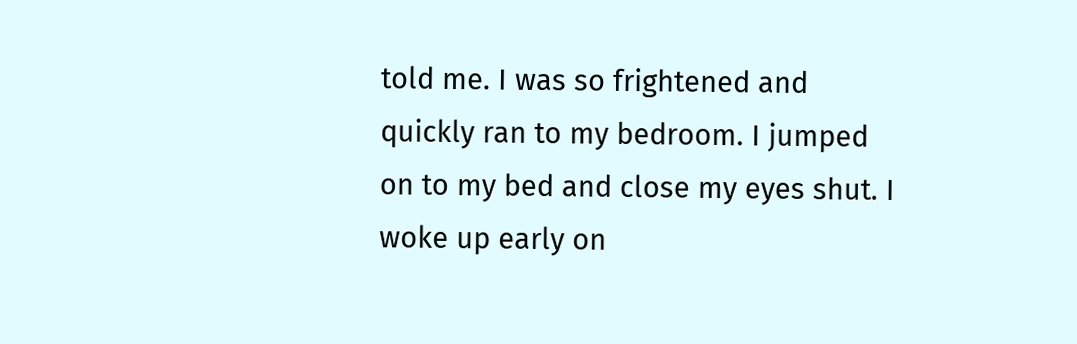told me. I was so frightened and quickly ran to my bedroom. I jumped on to my bed and close my eyes shut. I woke up early on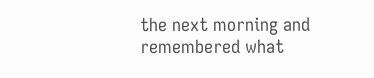the next morning and remembered what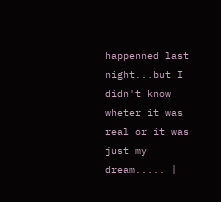happenned last night...but I didn't know wheter it was real or it was just my dream..... |